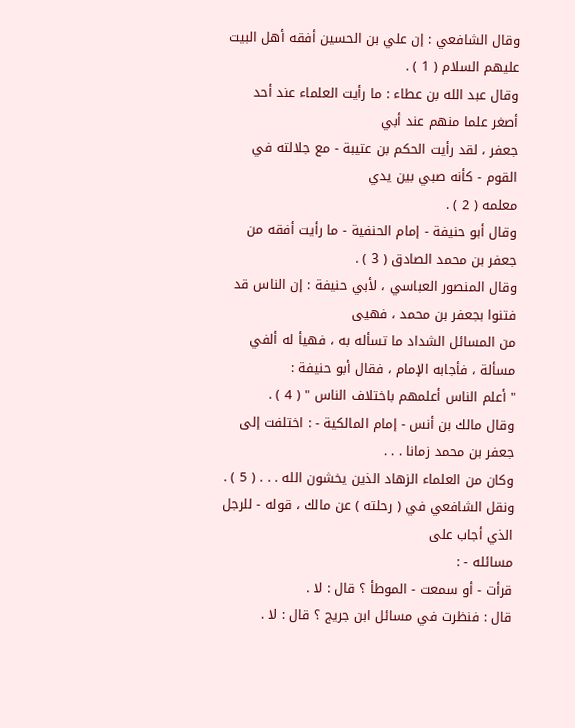وقال الشافعي : إن علي بن الحسين أفقه أهل البيت عليهم السلام ( 1 ) .
وقال عبد الله بن عطاء : ما رأيت العلماء عند أحد أصغر علما منهم عند أبي
جعفر ، لقد رأيت الحكم بن عتيبة - مع جلالته في القوم - كأنه صبي بين يدي
معلمه ( 2 ) .
وقال أبو حنيفة - إمام الحنفية - ما رأيت أفقه من جعفر بن محمد الصادق ( 3 ) .
وقال المنصور العباسي ، لأبي حنيفة : إن الناس قد فتنوا بجعفر بن محمد ، فهيى
من المسائل الشداد ما تسأله به ، فهيأ له ألفي مسألة ، فأجابه الإمام ، فقال أبو حنيفة :
" أعلم الناس أعلمهم باختلاف الناس " ( 4 ) .
وقال مالك بن أنس - إمام المالكية - : اختلفت إلى جعفر بن محمد زمانا . . .
وكان من العلماء الزهاد الذين يخشون الله . . . ( 5 ) .
ونقل الشافعي في ( رحلته ) عن مالك ، قوله - للرجل الذي أجاب على
مسائله - :
قرأت - أو سمعت - الموطأ ؟ قال : لا .
قال : فنظرت في مسائل ابن جريج ؟ قال : لا .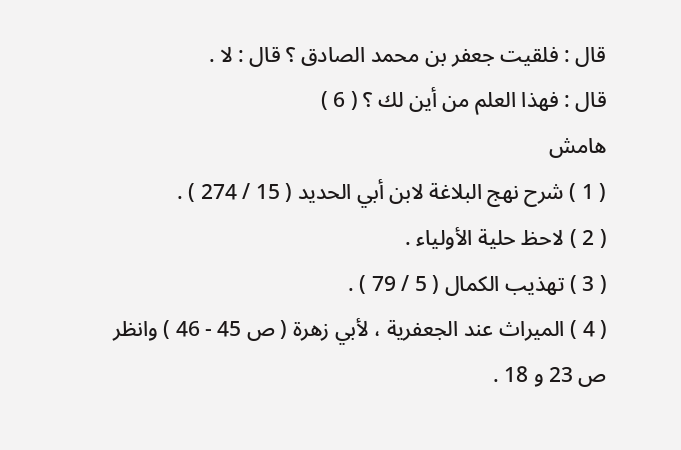قال : فلقيت جعفر بن محمد الصادق ؟ قال : لا .
قال : فهذا العلم من أين لك ؟ ( 6 )
هامش
( 1 ) شرح نهج البلاغة لابن أبي الحديد ( 15 / 274 ) .
( 2 ) لاحظ حلية الأولياء .
( 3 ) تهذيب الكمال ( 5 / 79 ) .
( 4 ) الميراث عند الجعفرية ، لأبي زهرة ( ص 45 - 46 ) وانظر ص 23 و 18 .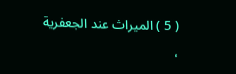( 5 ) الميراث عند الجعفرية ،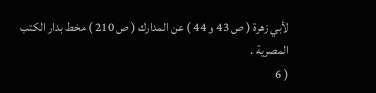لأبي زهرة ( ص 43 و 44 ) عن المدارك ( ص 210 ) مخط بدار الكتب المصرية .
( 6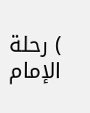) رحلة الإمام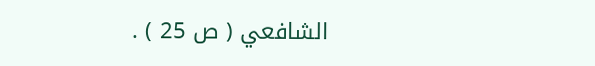الشافعي ( ص 25 ) .